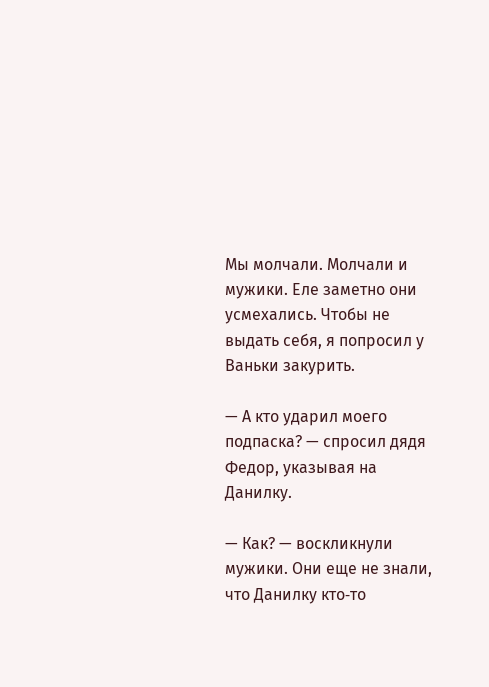Мы молчали. Молчали и мужики. Еле заметно они усмехались. Чтобы не выдать себя, я попросил у Ваньки закурить.

— А кто ударил моего подпаска? — спросил дядя Федор, указывая на Данилку.

— Как? — воскликнули мужики. Они еще не знали, что Данилку кто‑то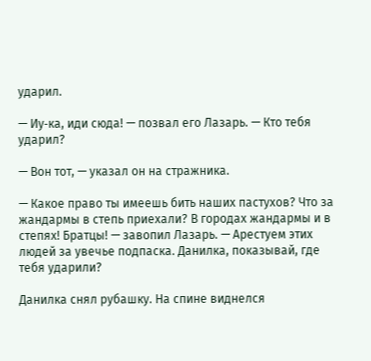ударил.

— Иу‑ка, иди сюда! — позвал его Лазарь. — Кто тебя ударил?

— Вон тот, — указал он на стражника.

— Какое право ты имеешь бить наших пастухов? Что за жандармы в степь приехали? В городах жандармы и в степях! Братцы! — завопил Лазарь. — Арестуем этих людей за увечье подпаска. Данилка, показывай, где тебя ударили?

Данилка снял рубашку. На спине виднелся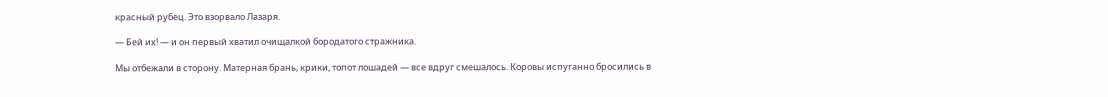красный рубец. Это взорвало Лазаря.

— Бей их! — и он первый хватил очищалкой бородатого стражника.

Мы отбежали в сторону. Матерная брань, крики, топот лошадей — все вдруг смешалось. Коровы испуганно бросились в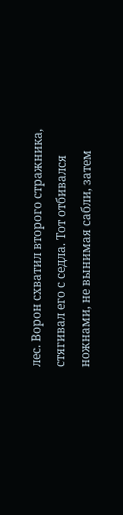лес. Ворон схватил второго стражника, стягивал его с седла. Тот отбивался ножнами, не вынимая сабли, затем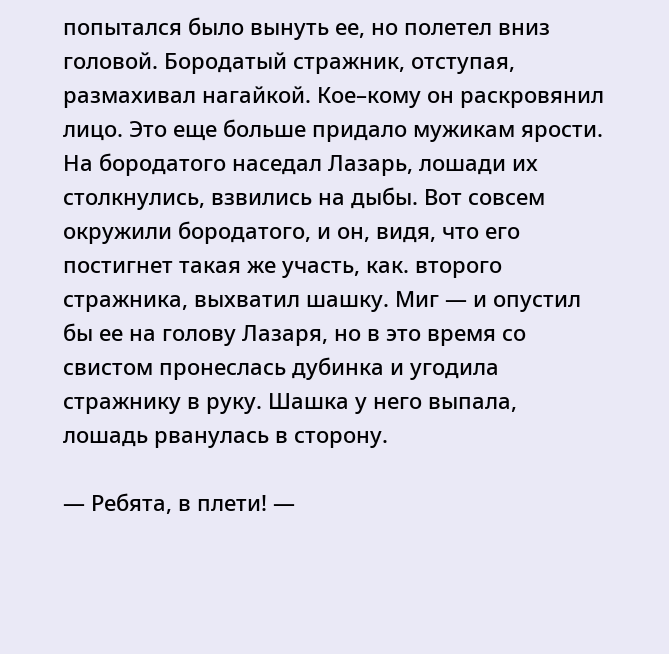попытался было вынуть ее, но полетел вниз головой. Бородатый стражник, отступая, размахивал нагайкой. Кое–кому он раскровянил лицо. Это еще больше придало мужикам ярости. На бородатого наседал Лазарь, лошади их столкнулись, взвились на дыбы. Вот совсем окружили бородатого, и он, видя, что его постигнет такая же участь, как. второго стражника, выхватил шашку. Миг — и опустил бы ее на голову Лазаря, но в это время со свистом пронеслась дубинка и угодила стражнику в руку. Шашка у него выпала, лошадь рванулась в сторону.

— Ребята, в плети! —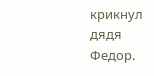крикнул дядя Федор.